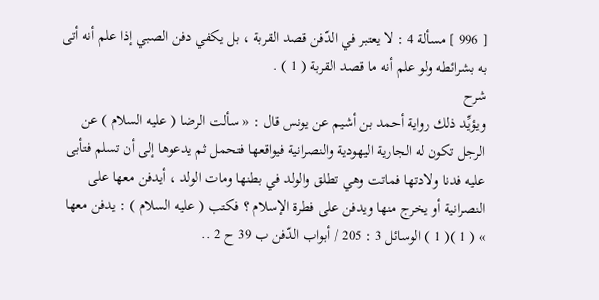[ 996 ] مسألة 4 : لا يعتبر في الدّفن قصد القربة ، بل يكفي دفن الصبي إذا علم أنه أتى به بشرائطه ولو علم أنه ما قصد القربة ( 1 ) .
شرح
ويؤيِّد ذلك رواية أحمد بن أشيم عن يونس قال : « سألت الرضا ( عليه السلام ) عن الرجل تكون له الجارية اليهودية والنصرانية فيواقعها فتحمل ثم يدعوها إلى أن تسلم فتأبى عليه فدنا ولادتها فماتت وهي تطلق والولد في بطنها ومات الولد ، أيدفن معها على النصرانية أو يخرج منها ويدفن على فطرة الإسلام ؟ فكتب ( عليه السلام ) : يدفن معها » ( 1 )( 1 ) الوسائل 3 : 205 / أبواب الدّفن ب 39 ح 2 ..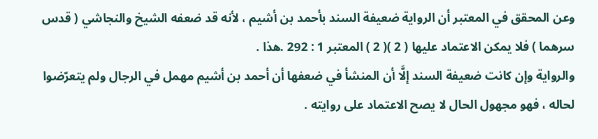وعن المحقق في المعتبر أن الرواية ضعيفة السند بأحمد بن أشيم ، لأنه قد ضعفه الشيخ والنجاشي ( قدس سرهما ) فلا يمكن الاعتماد عليها ( 2 )( 2 ) المعتبر 1 : 292 .هذا .
والرواية وإن كانت ضعيفة السند إلَّا أن المنشأ في ضعفها أن أحمد بن أشيم مهمل في الرجال ولم يتعرّضوا لحاله ، فهو مجهول الحال لا يصح الاعتماد على روايته .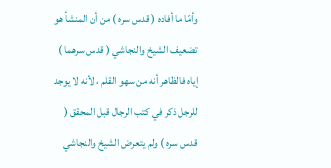وأمّا ما أفاده ( قدس سره ) من أن المنشأ هو تضعيف الشيخ والنجاشي ( قدس سرهما ) إياه فالظاهر أنه من سهو القلم ، لأنه لا يوجد للرجل ذكر في كتب الرجال قبل المحقق ( قدس سره ) ولم يتعرض الشيخ والنجاشي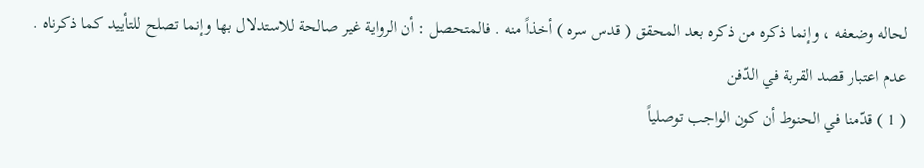لحاله وضعفه ، وإنما ذكره من ذكره بعد المحقق ( قدس سره ) أخذاً منه . فالمتحصل : أن الرواية غير صالحة للاستدلال بها وإنما تصلح للتأييد كما ذكرناه .
عدم اعتبار قصد القربة في الدّفن
( 1 ) قدّمنا في الحنوط أن كون الواجب توصلياً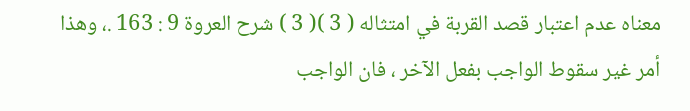معناه عدم اعتبار قصد القربة في امتثاله ( 3 )( 3 ) شرح العروة 9 : 163 .، وهذا أمر غير سقوط الواجب بفعل الآخر ، فان الواجب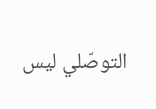التوصّلي ليس